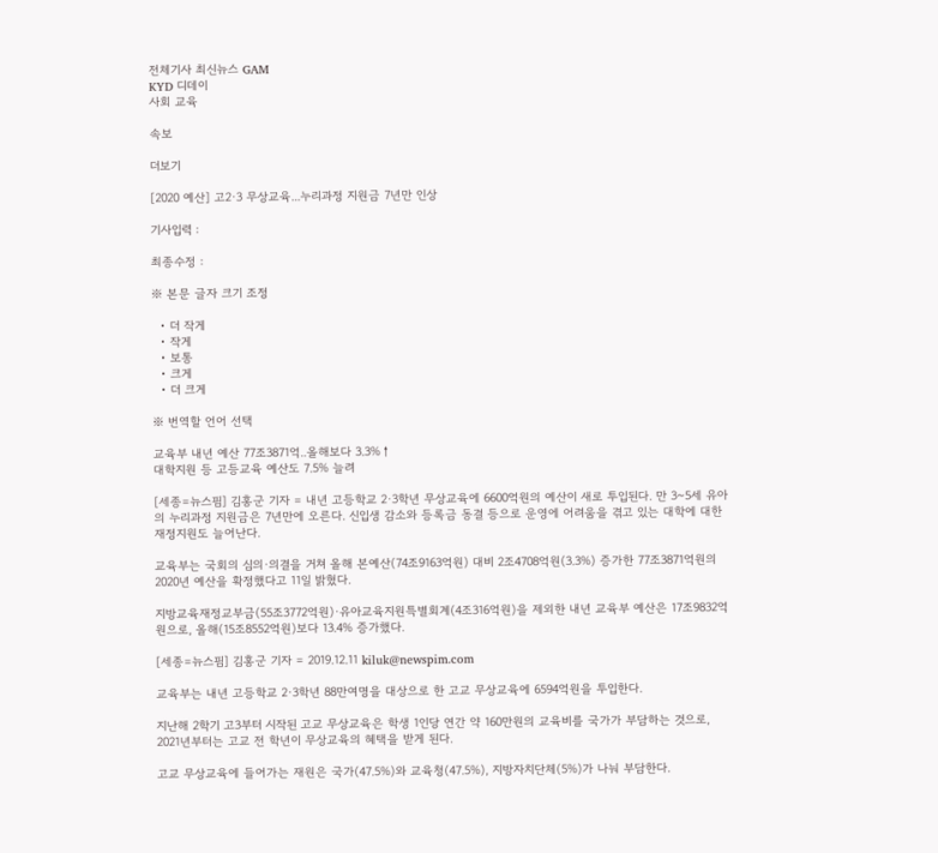전체기사 최신뉴스 GAM
KYD 디데이
사회 교육

속보

더보기

[2020 예산] 고2·3 무상교육...누리과정 지원금 7년만 인상

기사입력 :

최종수정 :

※ 본문 글자 크기 조정

  • 더 작게
  • 작게
  • 보통
  • 크게
  • 더 크게

※ 번역할 언어 선택

교육부 내년 예산 77조3871억..올해보다 3.3%↑
대학지원 등 고등교육 예산도 7.5% 늘려

[세종=뉴스핌] 김홍군 기자 = 내년 고등학교 2·3학년 무상교육에 6600억원의 예산이 새로 투입된다. 만 3~5세 유아의 누리과정 지원금은 7년만에 오른다. 신입생 감소와 등록금 동결 등으로 운영에 어려움을 겪고 있는 대학에 대한 재정지원도 늘어난다.

교육부는 국회의 심의·의결을 거쳐 올해 본예산(74조9163억원) 대비 2조4708억원(3.3%) 증가한 77조3871억원의 2020년 예산을 확정했다고 11일 밝혔다.

지방교육재정교부금(55조3772억원)·유아교육지원특별회계(4조316억원)을 제외한 내년 교육부 예산은 17조9832억원으로, 올해(15조8552억원)보다 13.4% 증가했다.

[세종=뉴스핌] 김홍군 기자 = 2019.12.11 kiluk@newspim.com

교육부는 내년 고등학교 2·3학년 88만여명을 대상으로 한 고교 무상교육에 6594억원을 투입한다.

지난해 2학기 고3부터 시작된 고교 무상교육은 학생 1인당 연간 약 160만원의 교육비를 국가가 부담하는 것으로, 2021년부터는 고교 전 학년이 무상교육의 혜택을 받게 된다.

고교 무상교육에 들어가는 재원은 국가(47.5%)와 교육청(47.5%), 지방자치단체(5%)가 나눠 부담한다.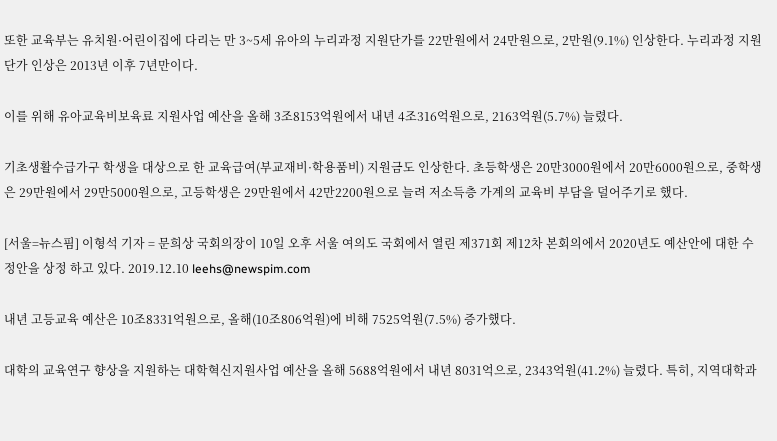또한 교육부는 유치원·어린이집에 다리는 만 3~5세 유아의 누리과정 지원단가를 22만원에서 24만원으로, 2만원(9.1%) 인상한다. 누리과정 지원단가 인상은 2013년 이후 7년만이다.

이를 위해 유아교육비보육료 지원사업 예산을 올해 3조8153억원에서 내년 4조316억원으로, 2163억원(5.7%) 늘렸다.

기초생활수급가구 학생을 대상으로 한 교육급여(부교재비·학용품비) 지원금도 인상한다. 초등학생은 20만3000원에서 20만6000원으로, 중학생은 29만원에서 29만5000원으로, 고등학생은 29만원에서 42만2200원으로 늘려 저소득층 가계의 교육비 부담을 덜어주기로 했다.

[서울=뉴스핌] 이형석 기자 = 문희상 국회의장이 10일 오후 서울 여의도 국회에서 열린 제371회 제12차 본회의에서 2020년도 예산안에 대한 수정안을 상정 하고 있다. 2019.12.10 leehs@newspim.com

내년 고등교육 예산은 10조8331억원으로, 올해(10조806억원)에 비해 7525억원(7.5%) 증가했다.

대학의 교육연구 향상을 지원하는 대학혁신지원사업 예산을 올해 5688억원에서 내년 8031억으로, 2343억원(41.2%) 늘렸다. 특히, 지역대학과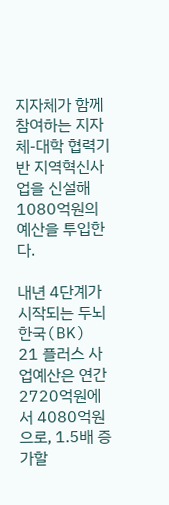지자체가 함께 참여하는 지자체-대학 협력기반 지역혁신사업을 신설해 1080억원의 예산을 투입한다.

내년 4단계가 시작되는 두뇌한국(BK) 21 플러스 사업예산은 연간 2720억원에서 4080억원으로, 1.5배 증가할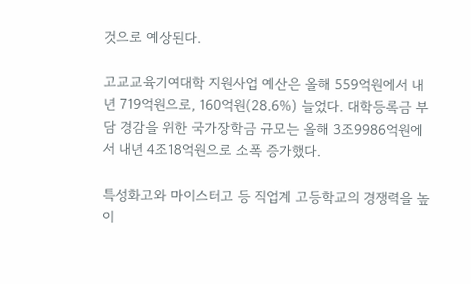것으로 예상된다.

고교교육기여대학 지원사업 예산은 올해 559억원에서 내년 719억원으로, 160억원(28.6%) 늘었다. 대학등록금 부담 경감을 위한 국가장학금 규모는 올해 3조9986억원에서 내년 4조18억원으로 소폭 증가했다.

특성화고와 마이스터고 등 직업계 고등학교의 경쟁력을 높이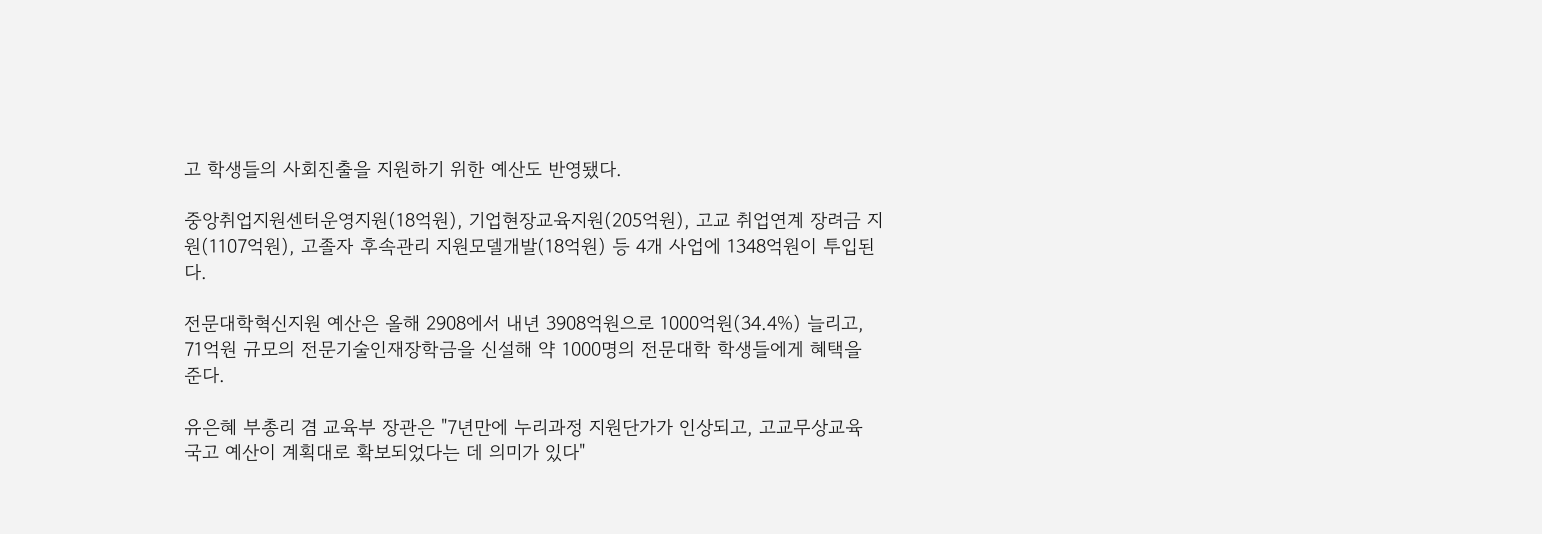고 학생들의 사회진출을 지원하기 위한 예산도 반영됐다.

중앙취업지원센터운영지원(18억원), 기업현장교육지원(205억원), 고교 취업연계 장려금 지원(1107억원), 고졸자 후속관리 지원모델개발(18억원) 등 4개 사업에 1348억원이 투입된다.

전문대학혁신지원 예산은 올해 2908에서 내년 3908억원으로 1000억원(34.4%) 늘리고, 71억원 규모의 전문기술인재장학금을 신설해 약 1000명의 전문대학 학생들에게 혜택을 준다.

유은혜 부총리 겸 교육부 장관은 "7년만에 누리과정 지원단가가 인상되고, 고교무상교육 국고 예산이 계획대로 확보되었다는 데 의미가 있다"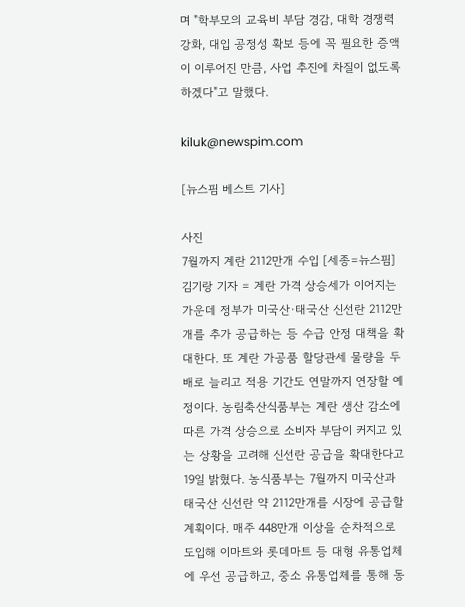며 "학부모의 교육비 부담 경감, 대학 경쟁력 강화, 대입 공정성 확보 등에 꼭 필요한 증액이 이루어진 만큼, 사업 추진에 차질이 없도록 하겠다"고 말했다.

kiluk@newspim.com

[뉴스핌 베스트 기사]

사진
7월까지 계란 2112만개 수입 [세종=뉴스핌] 김기랑 기자 = 계란 가격 상승세가 이어지는 가운데 정부가 미국산·태국산 신선란 2112만개를 추가 공급하는 등 수급 안정 대책을 확대한다. 또 계란 가공품 할당관세 물량을 두 배로 늘리고 적용 기간도 연말까지 연장할 예정이다. 농림축산식품부는 계란 생산 감소에 따른 가격 상승으로 소비자 부담이 커지고 있는 상황을 고려해 신선란 공급을 확대한다고 19일 밝혔다. 농식품부는 7월까지 미국산과 태국산 신선란 약 2112만개를 시장에 공급할 계획이다. 매주 448만개 이상을 순차적으로 도입해 이마트와 롯데마트 등 대형 유통업체에 우선 공급하고, 중소 유통업체를 통해 동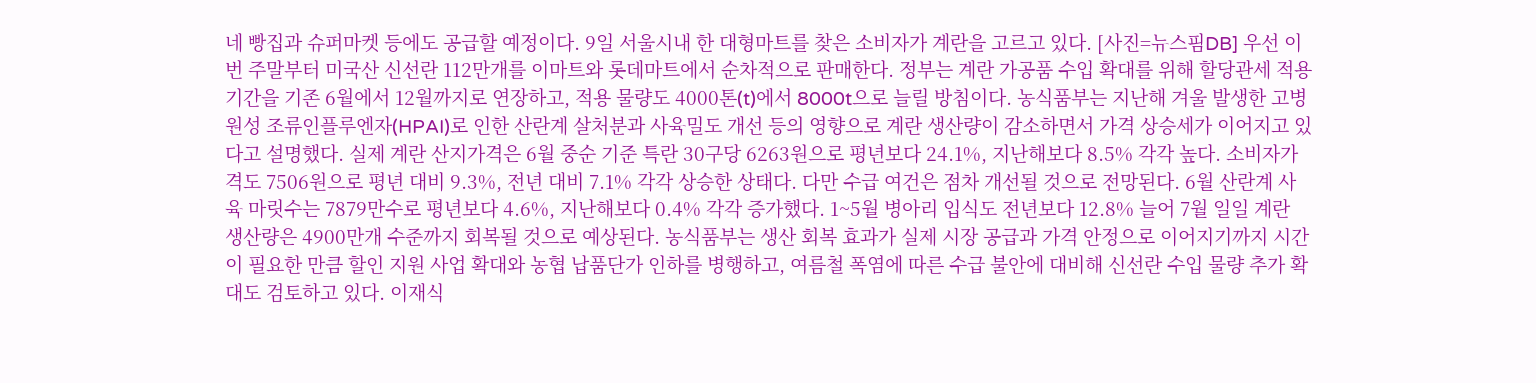네 빵집과 슈퍼마켓 등에도 공급할 예정이다. 9일 서울시내 한 대형마트를 찾은 소비자가 계란을 고르고 있다. [사진=뉴스핌DB] 우선 이번 주말부터 미국산 신선란 112만개를 이마트와 롯데마트에서 순차적으로 판매한다. 정부는 계란 가공품 수입 확대를 위해 할당관세 적용 기간을 기존 6월에서 12월까지로 연장하고, 적용 물량도 4000톤(t)에서 8000t으로 늘릴 방침이다. 농식품부는 지난해 겨울 발생한 고병원성 조류인플루엔자(HPAI)로 인한 산란계 살처분과 사육밀도 개선 등의 영향으로 계란 생산량이 감소하면서 가격 상승세가 이어지고 있다고 설명했다. 실제 계란 산지가격은 6월 중순 기준 특란 30구당 6263원으로 평년보다 24.1%, 지난해보다 8.5% 각각 높다. 소비자가격도 7506원으로 평년 대비 9.3%, 전년 대비 7.1% 각각 상승한 상태다. 다만 수급 여건은 점차 개선될 것으로 전망된다. 6월 산란계 사육 마릿수는 7879만수로 평년보다 4.6%, 지난해보다 0.4% 각각 증가했다. 1~5월 병아리 입식도 전년보다 12.8% 늘어 7월 일일 계란 생산량은 4900만개 수준까지 회복될 것으로 예상된다. 농식품부는 생산 회복 효과가 실제 시장 공급과 가격 안정으로 이어지기까지 시간이 필요한 만큼 할인 지원 사업 확대와 농협 납품단가 인하를 병행하고, 여름철 폭염에 따른 수급 불안에 대비해 신선란 수입 물량 추가 확대도 검토하고 있다. 이재식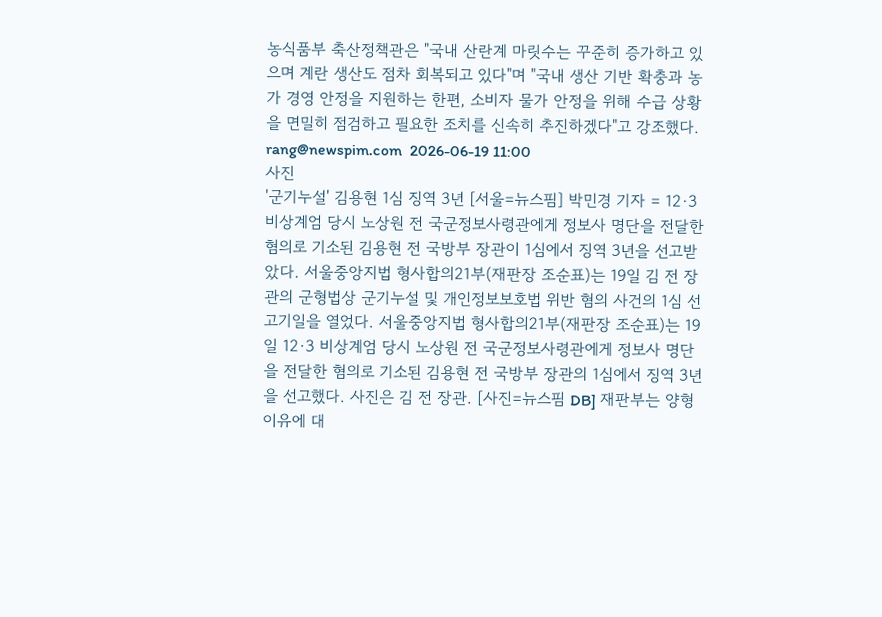농식품부 축산정책관은 "국내 산란계 마릿수는 꾸준히 증가하고 있으며 계란 생산도 점차 회복되고 있다"며 "국내 생산 기반 확충과 농가 경영 안정을 지원하는 한편, 소비자 물가 안정을 위해 수급 상황을 면밀히 점검하고 필요한 조치를 신속히 추진하겠다"고 강조했다. rang@newspim.com  2026-06-19 11:00
사진
'군기누설' 김용현 1심 징역 3년 [서울=뉴스핌] 박민경 기자 = 12·3 비상계엄 당시 노상원 전 국군정보사령관에게 정보사 명단을 전달한 혐의로 기소된 김용현 전 국방부 장관이 1심에서 징역 3년을 선고받았다. 서울중앙지법 형사합의21부(재판장 조순표)는 19일 김 전 장관의 군형법상 군기누설 및 개인정보보호법 위반 혐의 사건의 1심 선고기일을 열었다. 서울중앙지법 형사합의21부(재판장 조순표)는 19일 12·3 비상계엄 당시 노상원 전 국군정보사령관에게 정보사 명단을 전달한 혐의로 기소된 김용현 전 국방부 장관의 1심에서 징역 3년을 선고했다. 사진은 김 전 장관. [사진=뉴스핌 DB] 재판부는 양형이유에 대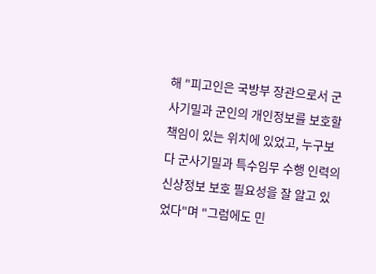해 "피고인은 국방부 장관으로서 군사기밀과 군인의 개인정보를 보호할 책임이 있는 위치에 있었고, 누구보다 군사기밀과 특수임무 수행 인력의 신상정보 보호 필요성을 잘 알고 있었다"며 "그럼에도 민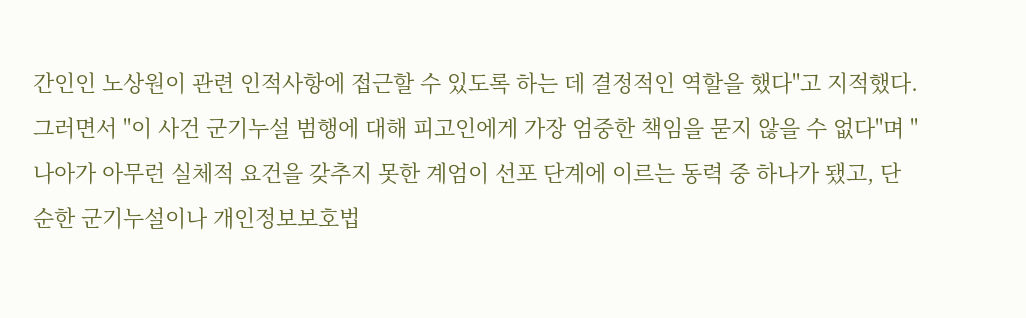간인인 노상원이 관련 인적사항에 접근할 수 있도록 하는 데 결정적인 역할을 했다"고 지적했다. 그러면서 "이 사건 군기누설 범행에 대해 피고인에게 가장 엄중한 책임을 묻지 않을 수 없다"며 "나아가 아무런 실체적 요건을 갖추지 못한 계엄이 선포 단계에 이르는 동력 중 하나가 됐고, 단순한 군기누설이나 개인정보보호법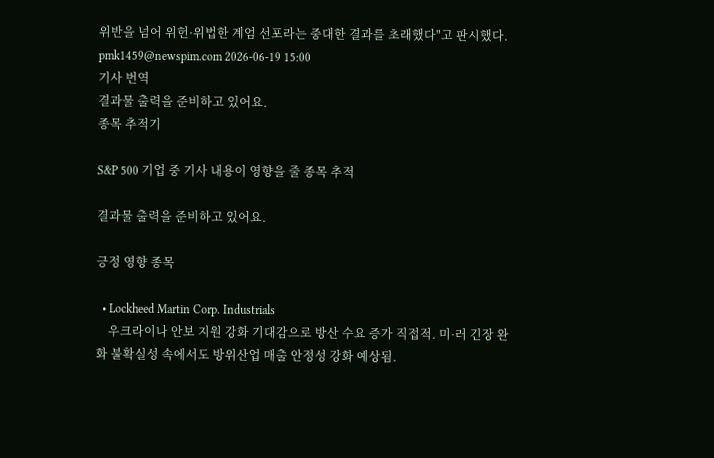위반을 넘어 위헌·위법한 계엄 선포라는 중대한 결과를 초래했다"고 판시했다.  pmk1459@newspim.com 2026-06-19 15:00
기사 번역
결과물 출력을 준비하고 있어요.
종목 추적기

S&P 500 기업 중 기사 내용이 영향을 줄 종목 추적

결과물 출력을 준비하고 있어요.

긍정 영향 종목

  • Lockheed Martin Corp. Industrials
    우크라이나 안보 지원 강화 기대감으로 방산 수요 증가 직접적. 미·러 긴장 완화 불확실성 속에서도 방위산업 매출 안정성 강화 예상됨.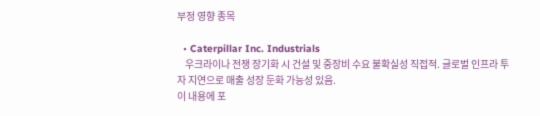부정 영향 종목

  • Caterpillar Inc. Industrials
    우크라이나 전쟁 장기화 시 건설 및 중장비 수요 불확실성 직접적. 글로벌 인프라 투자 지연으로 매출 성장 둔화 가능성 있음.
이 내용에 포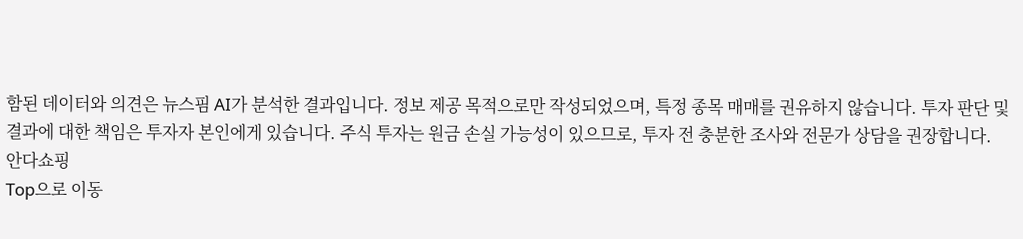함된 데이터와 의견은 뉴스핌 AI가 분석한 결과입니다. 정보 제공 목적으로만 작성되었으며, 특정 종목 매매를 권유하지 않습니다. 투자 판단 및 결과에 대한 책임은 투자자 본인에게 있습니다. 주식 투자는 원금 손실 가능성이 있으므로, 투자 전 충분한 조사와 전문가 상담을 권장합니다.
안다쇼핑
Top으로 이동